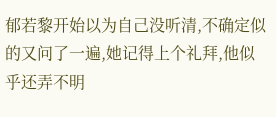郁若黎开始以为自己没听清,不确定似的又问了一遍,她记得上个礼拜,他似乎还弄不明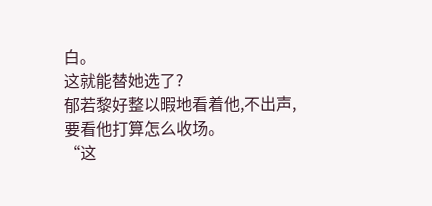白。
这就能替她选了?
郁若黎好整以暇地看着他,不出声,要看他打算怎么收场。
“这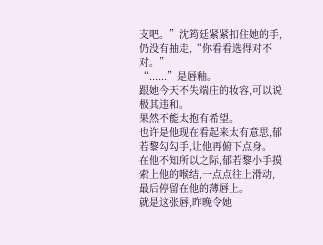支吧。”沈筠廷紧紧扣住她的手,仍没有抽走,“你看看选得对不对。”
“......”是唇釉。
跟她今天不失端庄的妆容,可以说极其违和。
果然不能太抱有希望。
也许是他现在看起来太有意思,郁若黎勾勾手,让他再俯下点身。
在他不知所以之际,郁若黎小手摸索上他的喉结,一点点往上滑动,最后停留在他的薄唇上。
就是这张唇,昨晚令她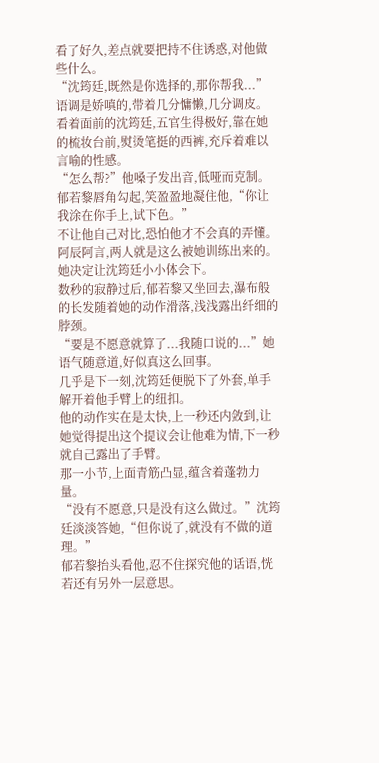看了好久,差点就要把持不住诱惑,对他做些什么。
“沈筠廷,既然是你选择的,那你帮我...”
语调是娇嗔的,带着几分慵懒,几分调皮。
看着面前的沈筠廷,五官生得极好,靠在她的梳妆台前,熨烫笔挺的西裤,充斥着难以言喻的性感。
“怎么帮?”他嗓子发出音,低哑而克制。
郁若黎唇角勾起,笑盈盈地凝住他,“你让我涂在你手上,试下色。”
不让他自己对比,恐怕他才不会真的弄懂。阿辰阿言,两人就是这么被她训练出来的。
她决定让沈筠廷小小体会下。
数秒的寂静过后,郁若黎又坐回去,瀑布般的长发随着她的动作滑落,浅浅露出纤细的脖颈。
“要是不愿意就算了...我随口说的...”她语气随意道,好似真这么回事。
几乎是下一刻,沈筠廷便脱下了外套,单手解开着他手臂上的纽扣。
他的动作实在是太快,上一秒还内敛到,让她觉得提出这个提议会让他难为情,下一秒就自己露出了手臂。
那一小节,上面青筋凸显,蕴含着蓬勃力量。
“没有不愿意,只是没有这么做过。”沈筠廷淡淡答她,“但你说了,就没有不做的道理。”
郁若黎抬头看他,忍不住探究他的话语,恍若还有另外一层意思。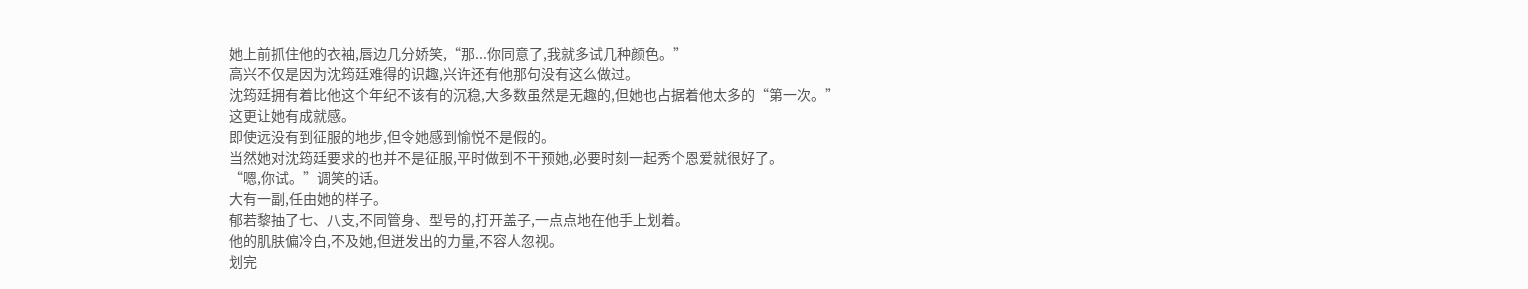她上前抓住他的衣袖,唇边几分娇笑,“那...你同意了,我就多试几种颜色。”
高兴不仅是因为沈筠廷难得的识趣,兴许还有他那句没有这么做过。
沈筠廷拥有着比他这个年纪不该有的沉稳,大多数虽然是无趣的,但她也占据着他太多的“第一次。”
这更让她有成就感。
即使远没有到征服的地步,但令她感到愉悦不是假的。
当然她对沈筠廷要求的也并不是征服,平时做到不干预她,必要时刻一起秀个恩爱就很好了。
“嗯,你试。”调笑的话。
大有一副,任由她的样子。
郁若黎抽了七、八支,不同管身、型号的,打开盖子,一点点地在他手上划着。
他的肌肤偏冷白,不及她,但迸发出的力量,不容人忽视。
划完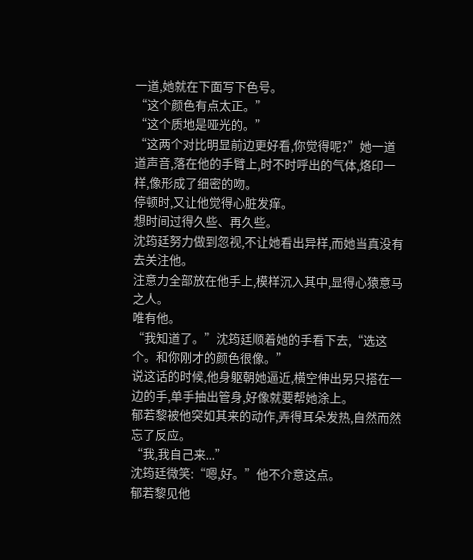一道,她就在下面写下色号。
“这个颜色有点太正。”
“这个质地是哑光的。”
“这两个对比明显前边更好看,你觉得呢?”她一道道声音,落在他的手臂上,时不时呼出的气体,烙印一样,像形成了细密的吻。
停顿时,又让他觉得心脏发痒。
想时间过得久些、再久些。
沈筠廷努力做到忽视,不让她看出异样,而她当真没有去关注他。
注意力全部放在他手上,模样沉入其中,显得心猿意马之人。
唯有他。
“我知道了。”沈筠廷顺着她的手看下去,“选这个。和你刚才的颜色很像。”
说这话的时候,他身躯朝她逼近,横空伸出另只搭在一边的手,单手抽出管身,好像就要帮她涂上。
郁若黎被他突如其来的动作,弄得耳朵发热,自然而然忘了反应。
“我,我自己来...”
沈筠廷微笑:“嗯,好。”他不介意这点。
郁若黎见他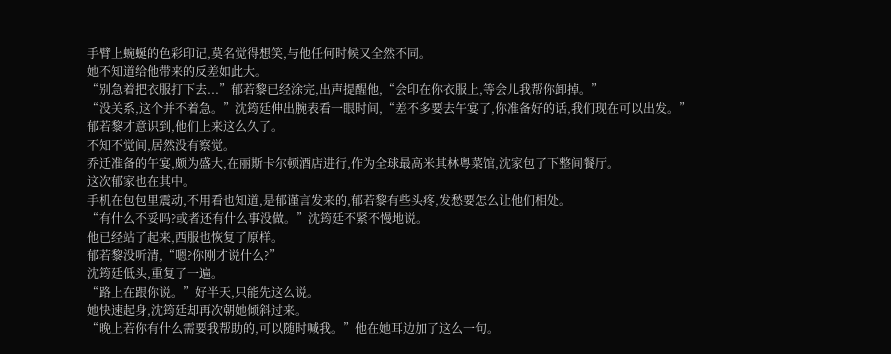手臂上蜿蜒的色彩印记,莫名觉得想笑,与他任何时候又全然不同。
她不知道给他带来的反差如此大。
“别急着把衣服打下去...”郁若黎已经涂完,出声提醒他,“会印在你衣服上,等会儿我帮你卸掉。”
“没关系,这个并不着急。”沈筠廷伸出腕表看一眼时间,“差不多要去午宴了,你准备好的话,我们现在可以出发。”
郁若黎才意识到,他们上来这么久了。
不知不觉间,居然没有察觉。
乔迁准备的午宴,颇为盛大,在丽斯卡尔顿酒店进行,作为全球最高米其林粤菜馆,沈家包了下整间餐厅。
这次郁家也在其中。
手机在包包里震动,不用看也知道,是郁谨言发来的,郁若黎有些头疼,发愁要怎么让他们相处。
“有什么不妥吗?或者还有什么事没做。”沈筠廷不紧不慢地说。
他已经站了起来,西服也恢复了原样。
郁若黎没听清,“嗯?你刚才说什么?”
沈筠廷低头,重复了一遍。
“路上在跟你说。”好半天,只能先这么说。
她快速起身,沈筠廷却再次朝她倾斜过来。
“晚上若你有什么需要我帮助的,可以随时喊我。”他在她耳边加了这么一句。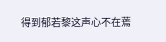得到郁若黎这声心不在蔫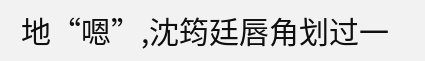地“嗯”,沈筠廷唇角划过一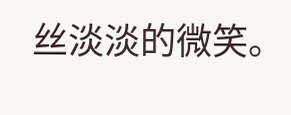丝淡淡的微笑。